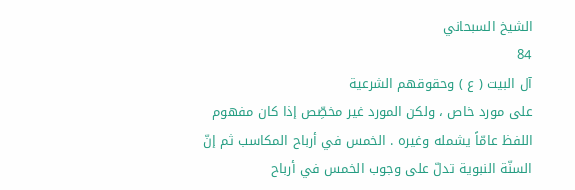الشيخ السبحاني
84
آل البيت ( ع ) وحقوقهم الشرعية
على مورد خاص ، ولكن المورد غير مخصِّص إذا كان مفهوم اللفظ عامّاً يشمله وغيره . الخمس في أرباح المكاسب ثم إنّ السنّة النبوية تدلّ على وجوب الخمس في أرباح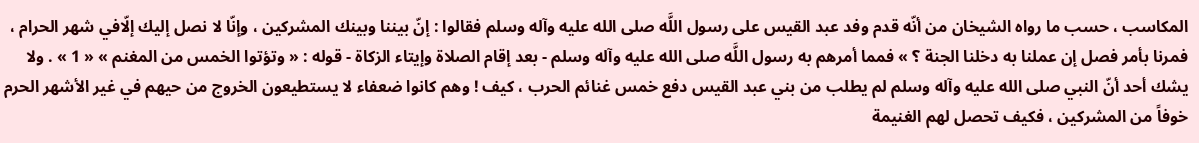المكاسب ، حسب ما رواه الشيخان من أنّه قدم وفد عبد القيس على رسول اللَّه صلى الله عليه وآله وسلم فقالوا : إنّ بيننا وبينك المشركين ، وإنّا لا نصل إليك إلّافي شهر الحرام ، فمرنا بأمر فصل إن عملنا به دخلنا الجنة ؟ » فمما أمرهم به رسول اللَّه صلى الله عليه وآله وسلم - بعد إقام الصلاة وإيتاء الزكاة - قوله : « وتؤتوا الخمس من المغنم » « 1 » . ولا يشك أحد أنّ النبي صلى الله عليه وآله وسلم لم يطلب من بني عبد القيس دفع خمس غنائم الحرب ، كيف ! وهم كانوا ضعفاء لا يستطيعون الخروج من حيهم في غير الأشهر الحرم خوفاً من المشركين ، فكيف تحصل لهم الغنيمة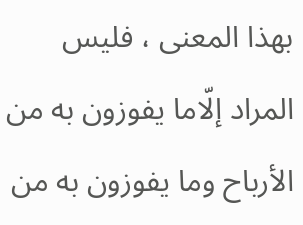بهذا المعنى ، فليس المراد إلّاما يفوزون به من الأرباح وما يفوزون به من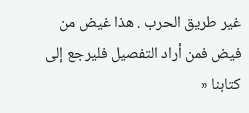غير طريق الحرب . هذا غيض من فيض فمن أراد التفصيل فليرجع إلى كتابنا «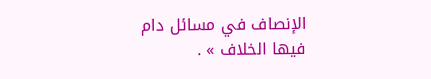الإنصاف في مسائل دام فيها الخلاف » .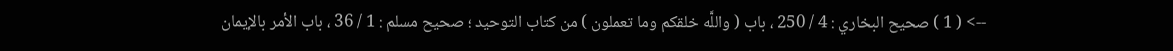--> ( 1 ) صحيح البخاري : 4 / 250 ، باب ( واللَّه خلقكم وما تعملون ) من كتاب التوحيد ؛ صحيح مسلم : 1 / 36 ، باب الأمر بالإيمان